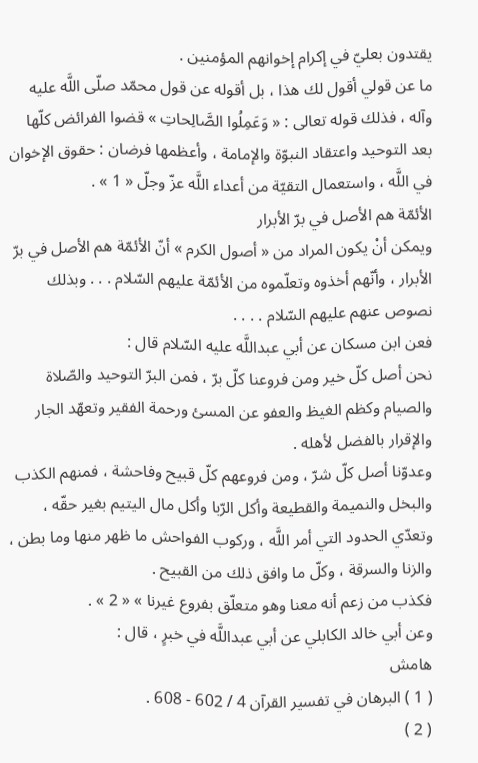يقتدون بعليّ في إكرام إخوانهم المؤمنين .
ما عن قولي أقول لك هذا ، بل أقوله عن قول محمّد صلّى اللَّه عليه وآله ، فذلك قوله تعالى : « وَعَمِلُوا الصَّالِحاتِ » قضوا الفرائض كلّها بعد التوحيد واعتقاد النبوّة والإمامة ، وأعظمها فرضان : حقوق الإخوان في اللَّه ، واستعمال التقيّة من أعداء اللَّه عزّ وجلّ « 1 » .
الأئمّة هم الأصل في برّ الأبرار
ويمكن أنْ يكون المراد من « أصول الكرم » أنّ الأئمّة هم الأصل في برّ الأبرار ، وأنّهم أخذوه وتعلّموه من الأئمّة عليهم السّلام . . . وبذلك نصوص عنهم عليهم السّلام . . . .
فعن ابن مسكان عن أبي عبداللَّه عليه السّلام قال :
نحن أصل كلّ خير ومن فروعنا كلّ برّ ، فمن البرّ التوحيد والصّلاة والصيام وكظم الغيظ والعفو عن المسئ ورحمة الفقير وتعهّد الجار والإقرار بالفضل لأهله .
وعدوّنا أصل كلّ شرّ ، ومن فروعهم كلّ قبيح وفاحشة ، فمنهم الكذب والبخل والنميمة والقطيعة وأكل الرّبا وأكل مال اليتيم بغير حقّه ، وتعدّي الحدود التي أمر اللَّه ، وركوب الفواحش ما ظهر منها وما بطن ، والزنا والسرقة ، وكلّ ما وافق ذلك من القبيح .
فكذب من زعم أنه معنا وهو متعلّق بفروع غيرنا » « 2 » .
وعن أبي خالد الكابلي عن أبي عبداللَّه في خبرٍ ، قال :
هامش
( 1 ) البرهان في تفسير القرآن 4 / 602 - 608 .
( 2 )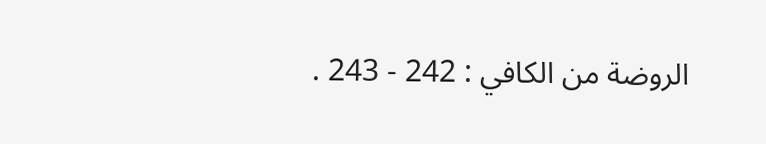الروضة من الكافي : 242 - 243 .